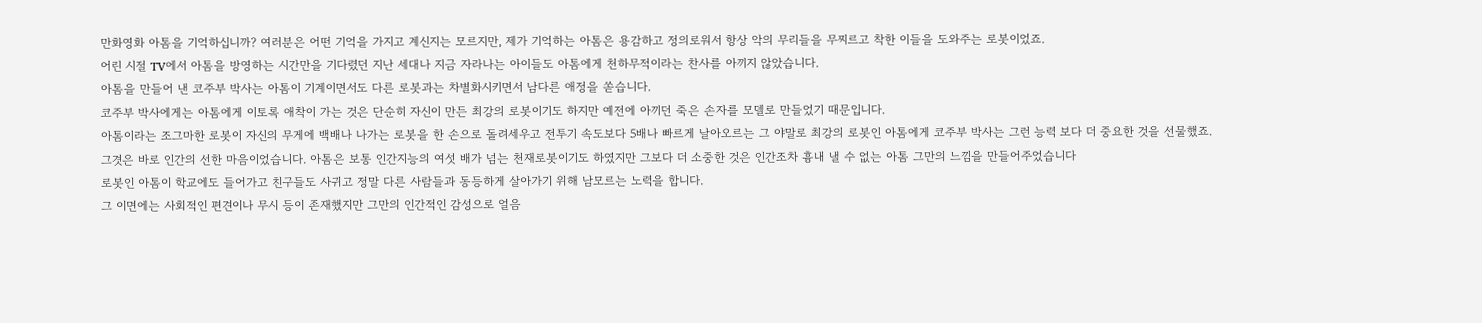만화영화 아톰을 기억하십니까? 여러분은 어떤 기억을 가지고 계신지는 모르지만, 제가 기억하는 아톰은 용감하고 정의로워서 항상 악의 무리들을 무찌르고 착한 이들을 도와주는 로봇이었죠.
어린 시절 TV에서 아톰을 방영하는 시간만을 기다렸던 지난 세대나 지금 자라나는 아이들도 아톰에게 천하무적이라는 찬사를 아끼지 않았습니다.
아톰을 만들어 낸 코주부 박사는 아톰이 기계이면서도 다른 로봇과는 차별화시키면서 남다른 애정을 쏟습니다.
코주부 박사에게는 아톰에게 이토록 애착이 가는 것은 단순히 자신이 만든 최강의 로봇이기도 하지만 예전에 아끼던 죽은 손자를 모델로 만들었기 때문입니다.
아톰이라는 조그마한 로봇이 자신의 무게에 백배나 나가는 로봇을 한 손으로 돌려세우고 전투기 속도보다 5배나 빠르게 날아오르는 그 야말로 최강의 로봇인 아톰에게 코주부 박사는 그런 능력 보다 더 중요한 것을 선물했죠.
그겻은 바로 인간의 선한 마음이었습니다. 아톰은 보통 인간지능의 여섯 배가 넘는 천재로봇이기도 하였지만 그보다 더 소중한 것은 인간조차 흉내 낼 수 없는 아톰 그만의 느낌을 만들어주었습니다
로봇인 아톰이 학교에도 들어가고 친구들도 사귀고 정말 다른 사람들과 동등하게 살아가기 위해 남모르는 노력을 합니다.
그 이면에는 사회적인 편견이나 무시 등이 존재했지만 그만의 인간적인 감성으로 얼음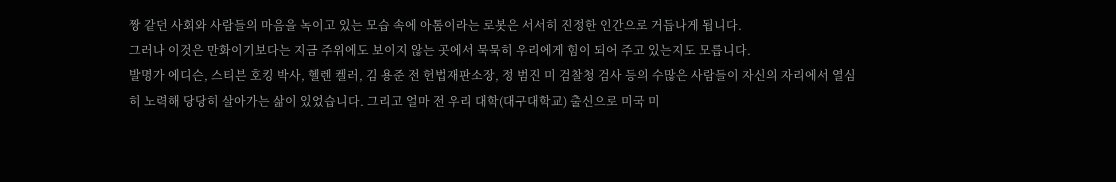짱 같던 사회와 사람들의 마음을 녹이고 있는 모습 속에 아톰이라는 로봇은 서서히 진정한 인간으로 거듭나게 됩니다.
그러나 이것은 만화이기보다는 지금 주위에도 보이지 않는 곳에서 묵묵히 우리에게 힘이 되어 주고 있는지도 모릅니다.
발명가 에디슨, 스티븐 호킹 박사, 헬렌 켈러, 김 용준 전 헌법재판소장, 정 범진 미 검찰청 검사 등의 수많은 사람들이 자신의 자리에서 열심히 노력해 당당히 살아가는 삶이 있었습니다. 그리고 얼마 전 우리 대학(대구대학교) 출신으로 미국 미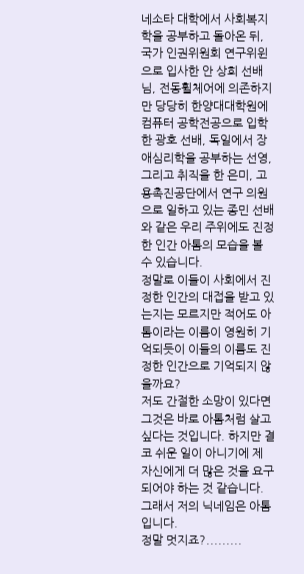네소타 대학에서 사회복지학을 공부하고 돌아온 뒤, 국가 인권위원회 연구위윈으로 입사한 안 상희 선배님, 전동휠체어에 의존하지만 당당히 한양대대학원에 컴퓨터 공학전공으로 입학한 광호 선배, 독일에서 장애심리학을 공부하는 선영, 그리고 취직을 한 은미, 고용촉진공단에서 연구 의원으로 일하고 있는 종민 선배와 같은 우리 주위에도 진정한 인간 아톰의 모습을 볼 수 있습니다.
정말로 이들이 사회에서 진정한 인간의 대접을 받고 있는지는 모르지만 적어도 아톰이라는 이름이 영원히 기억되듯이 이들의 이름도 진정한 인간으로 기억되지 않을까요?
저도 간절한 소망이 있다면 그것은 바로 아톰처럼 살고 싶다는 것입니다. 하지만 결코 쉬운 일이 아니기에 제 자신에게 더 많은 것을 요구되어야 하는 것 같습니다.
그래서 저의 닉네임은 아톰입니다.
정말 멋지죠?.........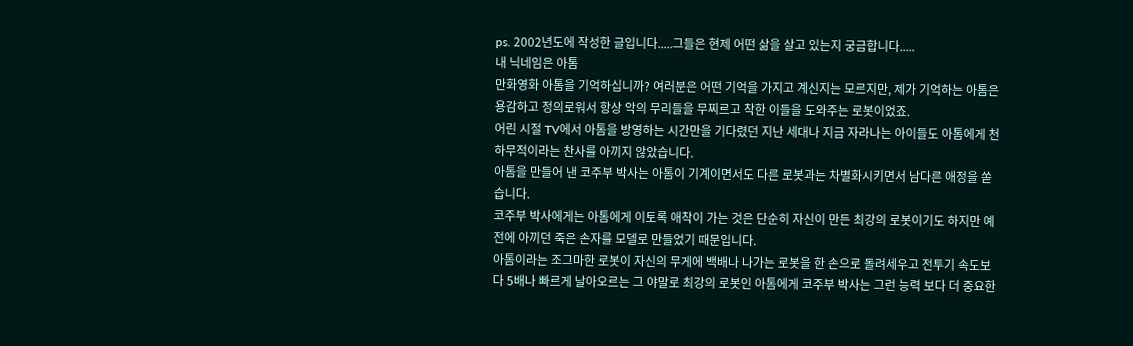ps. 2002년도에 작성한 글입니다.....그들은 현제 어떤 삶을 살고 있는지 궁금합니다.....
내 닉네임은 아톰
만화영화 아톰을 기억하십니까? 여러분은 어떤 기억을 가지고 계신지는 모르지만, 제가 기억하는 아톰은 용감하고 정의로워서 항상 악의 무리들을 무찌르고 착한 이들을 도와주는 로봇이었죠.
어린 시절 TV에서 아톰을 방영하는 시간만을 기다렸던 지난 세대나 지금 자라나는 아이들도 아톰에게 천하무적이라는 찬사를 아끼지 않았습니다.
아톰을 만들어 낸 코주부 박사는 아톰이 기계이면서도 다른 로봇과는 차별화시키면서 남다른 애정을 쏟습니다.
코주부 박사에게는 아톰에게 이토록 애착이 가는 것은 단순히 자신이 만든 최강의 로봇이기도 하지만 예전에 아끼던 죽은 손자를 모델로 만들었기 때문입니다.
아톰이라는 조그마한 로봇이 자신의 무게에 백배나 나가는 로봇을 한 손으로 돌려세우고 전투기 속도보다 5배나 빠르게 날아오르는 그 야말로 최강의 로봇인 아톰에게 코주부 박사는 그런 능력 보다 더 중요한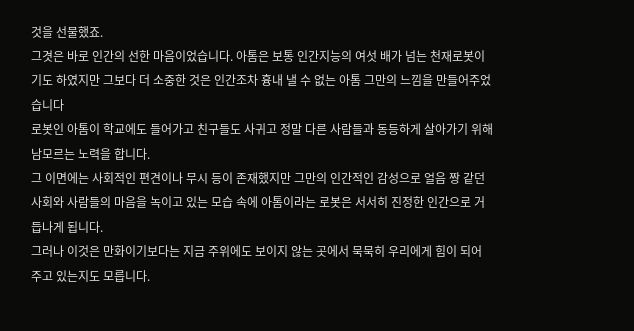것을 선물했죠.
그겻은 바로 인간의 선한 마음이었습니다. 아톰은 보통 인간지능의 여섯 배가 넘는 천재로봇이기도 하였지만 그보다 더 소중한 것은 인간조차 흉내 낼 수 없는 아톰 그만의 느낌을 만들어주었습니다
로봇인 아톰이 학교에도 들어가고 친구들도 사귀고 정말 다른 사람들과 동등하게 살아가기 위해 남모르는 노력을 합니다.
그 이면에는 사회적인 편견이나 무시 등이 존재했지만 그만의 인간적인 감성으로 얼음 짱 같던 사회와 사람들의 마음을 녹이고 있는 모습 속에 아톰이라는 로봇은 서서히 진정한 인간으로 거듭나게 됩니다.
그러나 이것은 만화이기보다는 지금 주위에도 보이지 않는 곳에서 묵묵히 우리에게 힘이 되어 주고 있는지도 모릅니다.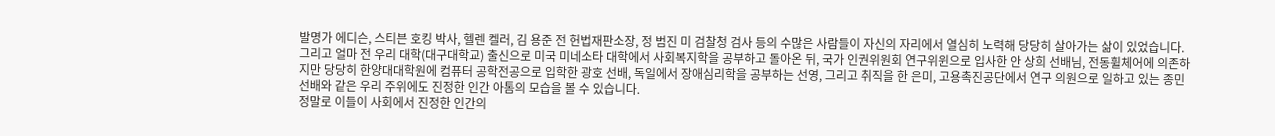발명가 에디슨, 스티븐 호킹 박사, 헬렌 켈러, 김 용준 전 헌법재판소장, 정 범진 미 검찰청 검사 등의 수많은 사람들이 자신의 자리에서 열심히 노력해 당당히 살아가는 삶이 있었습니다. 그리고 얼마 전 우리 대학(대구대학교) 출신으로 미국 미네소타 대학에서 사회복지학을 공부하고 돌아온 뒤, 국가 인권위원회 연구위윈으로 입사한 안 상희 선배님, 전동휠체어에 의존하지만 당당히 한양대대학원에 컴퓨터 공학전공으로 입학한 광호 선배, 독일에서 장애심리학을 공부하는 선영, 그리고 취직을 한 은미, 고용촉진공단에서 연구 의원으로 일하고 있는 종민 선배와 같은 우리 주위에도 진정한 인간 아톰의 모습을 볼 수 있습니다.
정말로 이들이 사회에서 진정한 인간의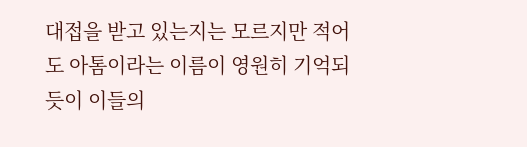대접을 받고 있는지는 모르지만 적어도 아톰이라는 이름이 영원히 기억되듯이 이들의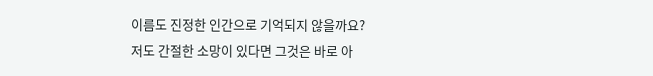이름도 진정한 인간으로 기억되지 않을까요?
저도 간절한 소망이 있다면 그것은 바로 아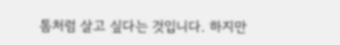톰처럼 살고 싶다는 것입니다. 하지만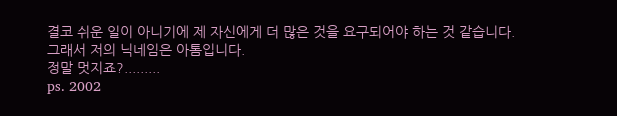결코 쉬운 일이 아니기에 제 자신에게 더 많은 것을 요구되어야 하는 것 같습니다.
그래서 저의 닉네임은 아톰입니다.
정말 멋지죠?.........
ps. 2002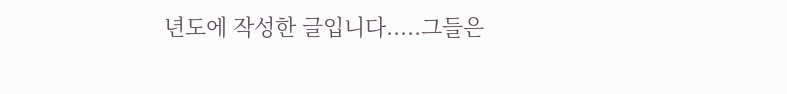년도에 작성한 글입니다.....그들은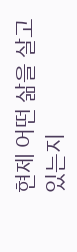현제 어떤 삶을 살고 있는지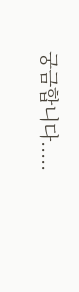궁금합니다.....